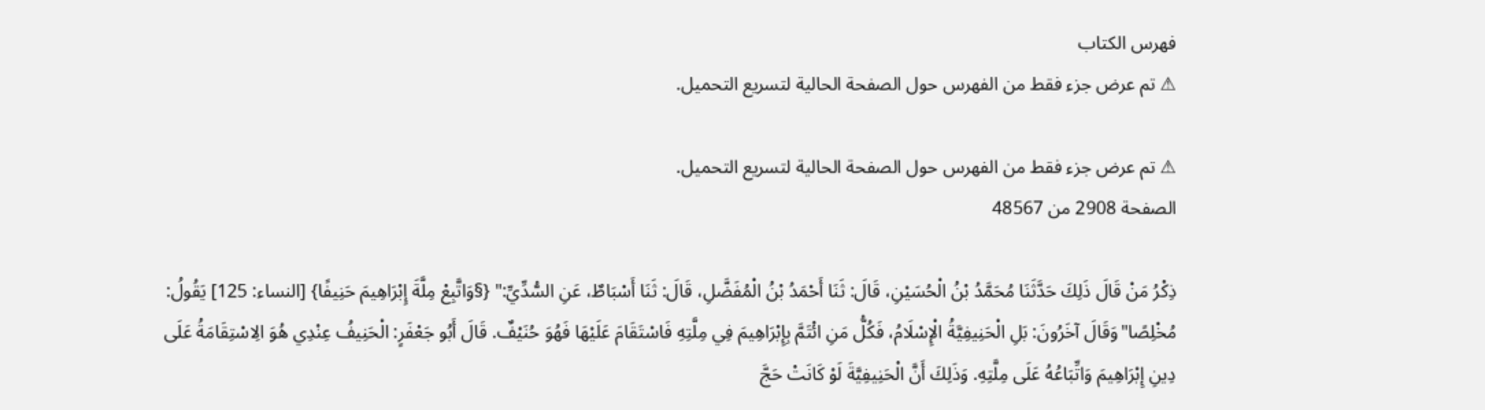فهرس الكتاب
⚠ تم عرض جزء فقط من الفهرس حول الصفحة الحالية لتسريع التحميل.

⚠ تم عرض جزء فقط من الفهرس حول الصفحة الحالية لتسريع التحميل.
الصفحة 2908 من 48567

ذِكْرُ مَنْ قَالَ ذَلِكَ حَدَّثَنَا مُحَمَّدُ بْنُ الْحُسَيْنِ، قَالَ: ثَنَا أَحْمَدُ بْنُ الْمُفَضَّلِ، قَالَ: ثَنَا أَسْبَاطٌ، عَنِ السُّدِّيِّ:" {§وَاتَّبِعْ مِلَّةَ إِبْرَاهِيمَ حَنِيفًا} [النساء: 125] يَقُولُ: مُخْلِصًا"وَقَالَ آخَرُونَ: بَلِ الْحَنِيفِيَّةُ الْإِسْلَامُ، فَكُلُّ مَنِ ائْتَمَّ بِإِبْرَاهِيمَ فِي مِلَّتِهِ فَاسْتَقَامَ عَلَيْهَا فَهُوَ حُنَيْفٌ. قَالَ أَبُو جَعْفَرٍ: الْحَنِيفُ عِنْدِي هُوَ الِاسْتِقَامَةُ عَلَى دِينِ إِبْرَاهِيمَ وَاتِّبَاعُهُ عَلَى مِلَّتِهِ. وَذَلِكَ أَنَّ الْحَنِيفِيَّةَ لَوْ كَانَتْ حَجَّ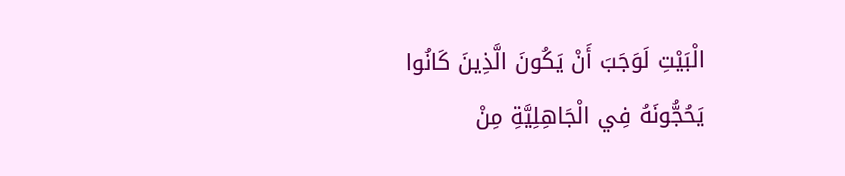الْبَيْتِ لَوَجَبَ أَنْ يَكُونَ الَّذِينَ كَانُوا يَحُجُّونَهُ فِي الْجَاهِلِيَّةِ مِنْ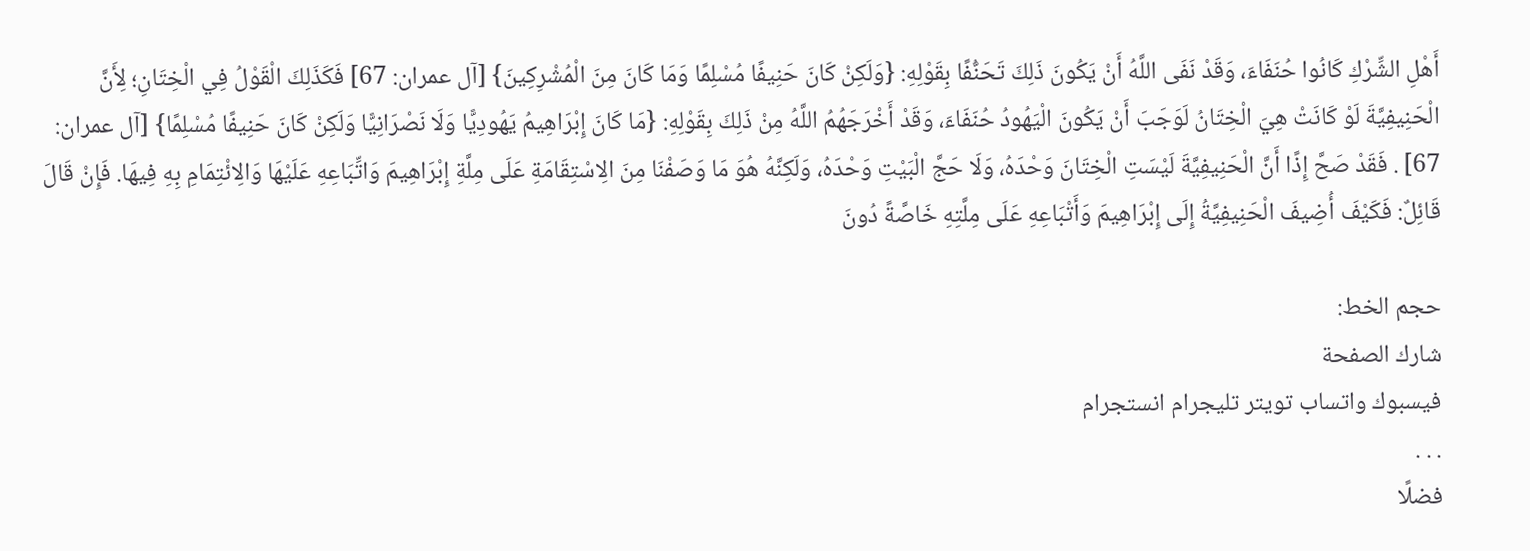أَهْلِ الشِّرْكِ كَانُوا حُنَفَاءَ، وَقَدْ نَفَى اللَّهُ أَنْ يَكُونَ ذَلِكَ تَحَنُّفًا بِقَوْلِهِ: {وَلَكِنْ كَانَ حَنِيفًا مُسْلِمًا وَمَا كَانَ مِنَ الْمُشْرِكِينَ} [آل عمران: 67] فَكَذَلِكَ الْقَوْلُ فِي الْخِتَانِ؛ لِأَنَّ الْحَنِيفِيَّةَ لَوْ كَانَتْ هِيَ الْخِتَانُ لَوَجَبَ أَنْ يَكُونَ الْيَهُودُ حُنَفَاءَ، وَقَدْ أَخْرَجَهُمُ اللَّهُ مِنْ ذَلِكَ بِقَوْلِهِ: {مَا كَانَ إِبْرَاهِيمُ يَهُودِيًّا وَلَا نَصْرَانِيًّا وَلَكِنْ كَانَ حَنِيفًا مُسْلِمًا} [آل عمران: 67] . فَقَدْ صَحَّ إِذًا أَنَّ الْحَنِيفِيَّةَ لَيْسَتِ الْخِتَانَ وَحْدَهُ، وَلَا حَجَّ الْبَيْتِ وَحْدَهُ، وَلَكِنَّهُ هُوَ مَا وَصَفْنَا مِنَ الِاسْتِقَامَةِ عَلَى مِلَّةِ إِبْرَاهِيمَ وَاتِّبَاعِهِ عَلَيْهَا وَالِائْتِمَامِ بِهِ فِيهَا. فَإِنْ قَالَ قَائِلٌ: فَكَيْفَ أُضِيفَ الْحَنِيفِيَّةُ إِلَى إِبْرَاهِيمَ وَأَتْبَاعِهِ عَلَى مِلَّتِهِ خَاصَّةً دُونَ

حجم الخط:
شارك الصفحة
فيسبوك واتساب تويتر تليجرام انستجرام
. . .
فضلًا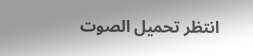انتظر تحميل الصوت